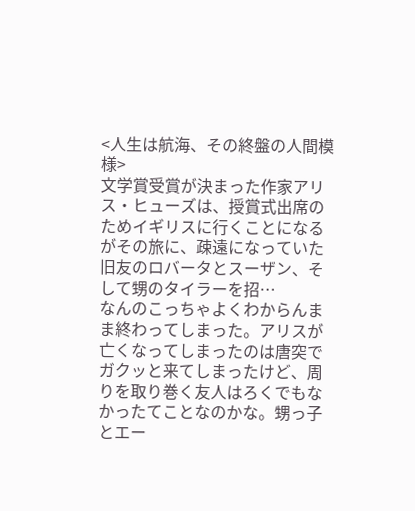<人生は航海、その終盤の人間模様>
文学賞受賞が決まった作家アリス・ヒューズは、授賞式出席のためイギリスに行くことになるがその旅に、疎遠になっていた旧友のロバータとスーザン、そして甥のタイラーを招…
なんのこっちゃよくわからんまま終わってしまった。アリスが亡くなってしまったのは唐突でガクッと来てしまったけど、周りを取り巻く友人はろくでもなかったてことなのかな。甥っ子とエー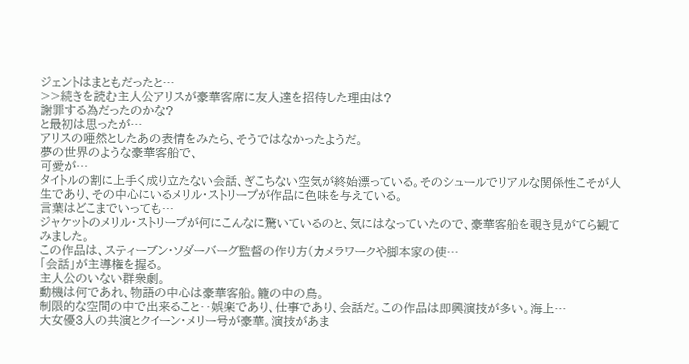ジェントはまともだったと…
>>続きを読む主人公アリスが豪華客席に友人達を招待した理由は?
謝罪する為だったのかな?
と最初は思ったが…
アリスの唖然としたあの表情をみたら、そうではなかったようだ。
夢の世界のような豪華客船で、
可愛が…
タイトルの割に上手く成り立たない会話、ぎこちない空気が終始漂っている。そのシュールでリアルな関係性こそが人生であり、その中心にいるメリル・ストリープが作品に色味を与えている。
言葉はどこまでいっても…
ジャケットのメリル・ストリープが何にこんなに驚いているのと、気にはなっていたので、豪華客船を覗き見がてら観てみました。
この作品は、スティーブン・ソダーバーグ監督の作り方(カメラワークや脚本家の使…
「会話」が主導権を握る。
主人公のいない群衆劇。
動機は何であれ、物語の中心は豪華客船。籠の中の鳥。
制限的な空間の中で出来ること‥娯楽であり、仕事であり、会話だ。この作品は即興演技が多い。海上…
大女優3人の共演とクイーン・メリー号が豪華。演技があま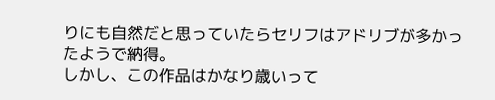りにも自然だと思っていたらセリフはアドリブが多かったようで納得。
しかし、この作品はかなり歳いって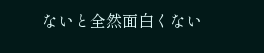ないと全然面白くない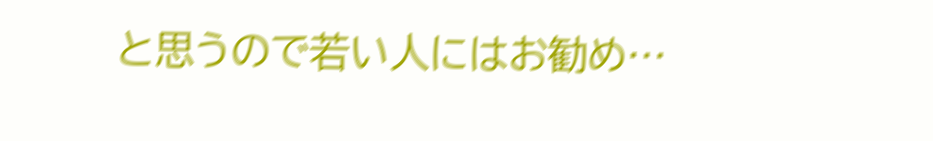と思うので若い人にはお勧め…